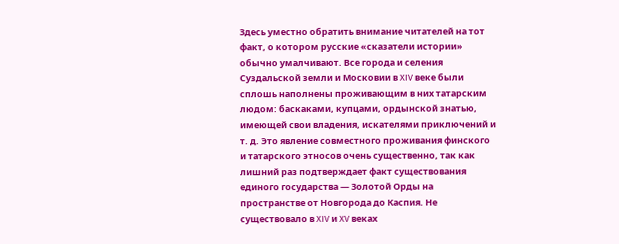Здесь уместно обратить внимание читателей на тот факт, о котором русские «сказатели истории» обычно умалчивают. Все города и селения Суздальской земли и Московии в XIV веке были сплошь наполнены проживающим в них татарским людом: баскаками, купцами, ордынской знатью, имеющей свои владения, искателями приключений и т. д. Это явление совместного проживания финского и татарского этносов очень существенно, так как лишний раз подтверждает факт существования единого государства — Золотой Орды на пространстве от Новгорода до Каспия. Не существовало в XIV и XV веках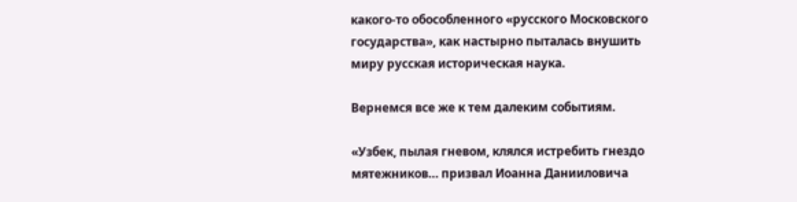какого-то обособленного «русского Московского государства», как настырно пыталась внушить миру русская историческая наука.

Вернемся все же к тем далеким событиям.

«Узбек, пылая гневом, клялся истребить гнездо мятежников… призвал Иоанна Данииловича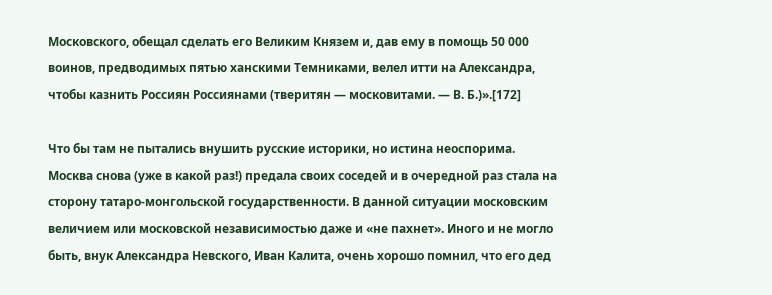Московского, обещал сделать его Великим Князем и, дав ему в помощь 50 000 воинов, предводимых пятью ханскими Темниками, велел итти на Александра, чтобы казнить Россиян Россиянами (тверитян — московитами. — В. Б.)».[172]

Что бы там не пытались внушить русские историки, но истина неоспорима. Москва снова (уже в какой раз!) предала своих соседей и в очередной раз стала на сторону татаро-монгольской государственности. В данной ситуации московским величием или московской независимостью даже и «не пахнет». Иного и не могло быть, внук Александра Невского, Иван Калита, очень хорошо помнил, что его дед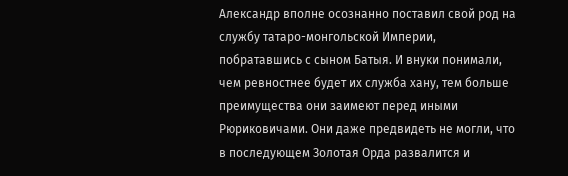Александр вполне осознанно поставил свой род на службу татаро-монгольской Империи, побратавшись с сыном Батыя. И внуки понимали, чем ревностнее будет их служба хану, тем больше преимущества они заимеют перед иными Рюриковичами. Они даже предвидеть не могли, что в последующем Золотая Орда развалится и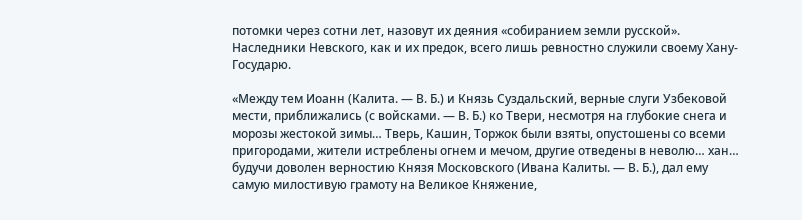потомки через сотни лет, назовут их деяния «собиранием земли русской». Наследники Невского, как и их предок, всего лишь ревностно служили своему Хану-Государю.

«Между тем Иоанн (Калита. — В. Б.) и Князь Суздальский, верные слуги Узбековой мести, приближались (с войсками. — В. Б.) ко Твери, несмотря на глубокие снега и морозы жестокой зимы… Тверь, Кашин, Торжок были взяты, опустошены со всеми пригородами, жители истреблены огнем и мечом, другие отведены в неволю… хан… будучи доволен верностию Князя Московского (Ивана Калиты. — В. Б.), дал ему самую милостивую грамоту на Великое Княжение,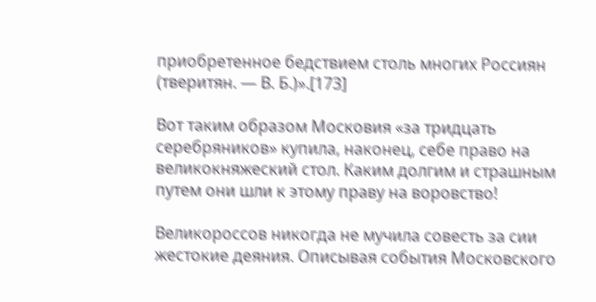приобретенное бедствием столь многих Россиян (тверитян. — В. Б.)».[173]

Вот таким образом Московия «за тридцать серебряников» купила, наконец, себе право на великокняжеский стол. Каким долгим и страшным путем они шли к этому праву на воровство!

Великороссов никогда не мучила совесть за сии жестокие деяния. Описывая события Московского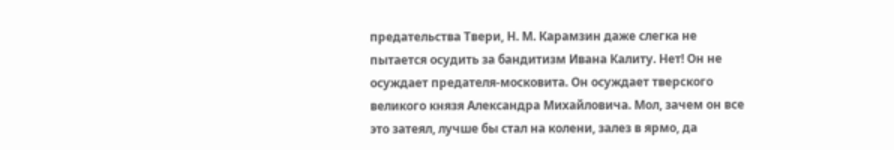предательства Твери, Н. М. Карамзин даже слегка не пытается осудить за бандитизм Ивана Калиту. Нет! Он не осуждает предателя-московита. Он осуждает тверского великого князя Александра Михайловича. Мол, зачем он все это затеял, лучше бы стал на колени, залез в ярмо, да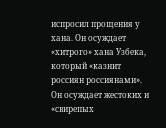испросил прощения у хана. Он осуждает «хитрого» хана Узбека, который «казнит россиян россиянами». Он осуждает жестоких и «свирепых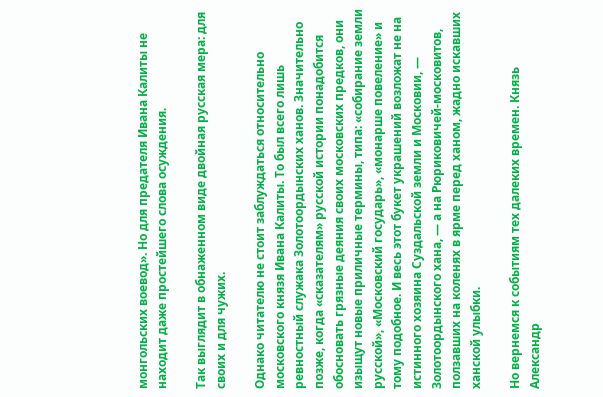монгольских воевод». Но для предателя Ивана Калиты не находит даже простейшего слова осуждения.

Так выглядит в обнаженном виде двойная русская мера: для своих и для чужих.

Однако читателю не стоит заблуждаться относительно московского князя Ивана Калиты. То был всего лишь ревностный служака Золотоордынских ханов. Значительно позже, когда «сказателям» русской истории понадобится обосновать грязные деяния своих московских предков, они изыщут новые приличные термины, типа: «собирание земли русской», «Московский государь», «монарше повеление» и тому подобное. И весь этот букет украшений возложат не на истинного хозяина Суздальской земли и Московии, — Золотоордынского хана, — а на Рюриковичей-московитов, ползавших на коленях в ярме перед ханом, жадно искавших ханской улыбки.

Но вернемся к событиям тех далеких времен. Князь Александр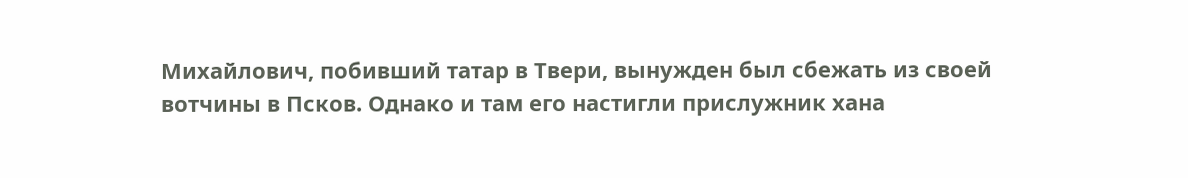Михайлович, побивший татар в Твери, вынужден был сбежать из своей вотчины в Псков. Однако и там его настигли прислужник хана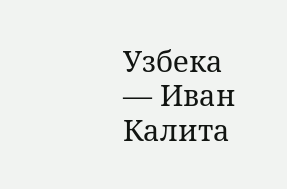Узбека — Иван Калита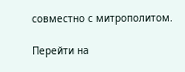совместно с митрополитом.

Перейти на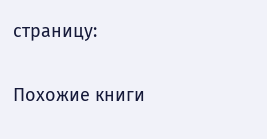страницу:

Похожие книги